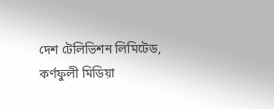দেশ টেলিভিশন লিমিটেড, কর্ণফুলী মিডিয়া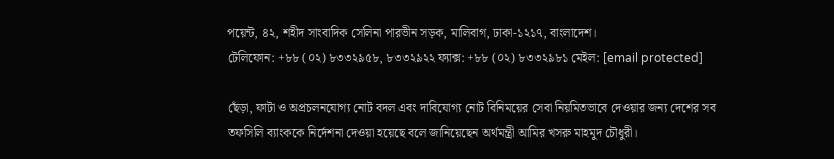পয়েন্ট, ৪২, শহীদ সাংবাদিক সেলিনা পারভীন সড়ক, মালিবাগ, ঢাকা-১২১৭, বাংলাদেশ।
টেলিফোন: +৮৮ (০২) ৮৩৩২৯৫৮, ৮৩৩২৯২২ ফ্যাক্স: +৮৮ (০২) ৮৩৩২৯৮১ মেইল: [email protected]

ছেঁড়া, ফাটা ও অপ্রচলনযোগ্য নোট বদল এবং দাবিযোগ্য নোট বিনিময়ের সেবা নিয়মিতভাবে দেওয়ার জন্য দেশের সব তফসিলি ব্যাংককে নির্দেশনা দেওয়া হয়েছে বলে জানিয়েছেন অর্থমন্ত্রী আমির খসরু মাহমুদ চৌধুরী।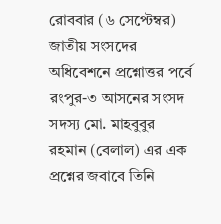রোববার (৬ সেপ্টেম্বর) জাতীয় সংসদের অধিবেশনে প্রশ্নোত্তর পর্বে রংপুর-৩ আসনের সংসদ সদস্য মো. মাহবুবুর রহমান (বেলাল) এর এক প্রশ্নের জবাবে তিনি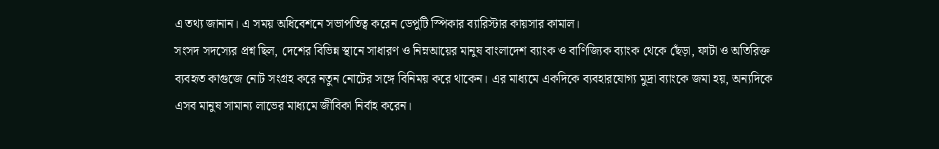এ তথ্য জানান। এ সময় অধিবেশনে সভাপতিত্ব করেন ডেপুটি স্পিকার ব্যারিস্টার কায়সার কামাল।
সংসদ সদস্যের প্রশ্ন ছিল, দেশের বিভিন্ন স্থানে সাধারণ ও নিম্নআয়ের মানুষ বাংলাদেশ ব্যাংক ও বাণিজ্যিক ব্যাংক থেকে ছেঁড়া, ফাটা ও অতিরিক্ত ব্যবহৃত কাগুজে নোট সংগ্রহ করে নতুন নোটের সঙ্গে বিনিময় করে থাকেন। এর মাধ্যমে একদিকে ব্যবহারযোগ্য মুদ্রা ব্যাংকে জমা হয়, অন্যদিকে এসব মানুষ সামান্য লাভের মাধ্যমে জীবিকা নির্বাহ করেন।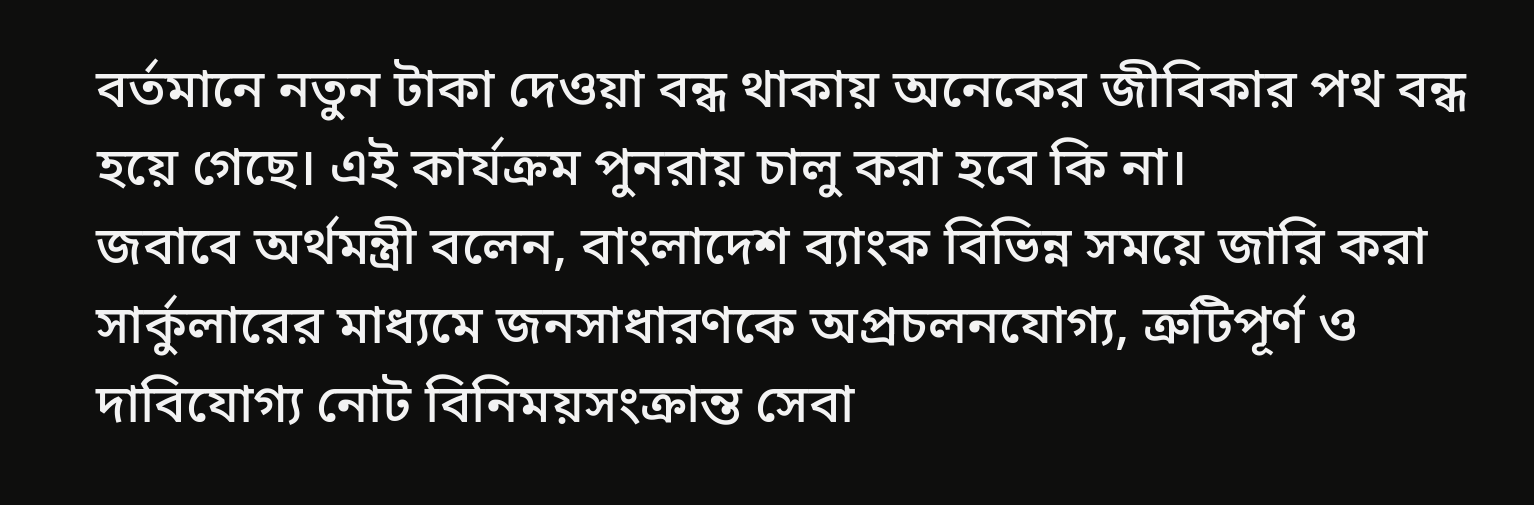বর্তমানে নতুন টাকা দেওয়া বন্ধ থাকায় অনেকের জীবিকার পথ বন্ধ হয়ে গেছে। এই কার্যক্রম পুনরায় চালু করা হবে কি না।
জবাবে অর্থমন্ত্রী বলেন, বাংলাদেশ ব্যাংক বিভিন্ন সময়ে জারি করা সার্কুলারের মাধ্যমে জনসাধারণকে অপ্রচলনযোগ্য, ত্রুটিপূর্ণ ও দাবিযোগ্য নোট বিনিময়সংক্রান্ত সেবা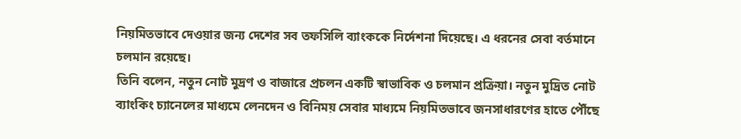নিয়মিতভাবে দেওয়ার জন্য দেশের সব তফসিলি ব্যাংককে নির্দেশনা দিয়েছে। এ ধরনের সেবা বর্তমানে চলমান রয়েছে।
তিনি বলেন, নতুন নোট মুদ্রণ ও বাজারে প্রচলন একটি স্বাভাবিক ও চলমান প্রক্রিয়া। নতুন মুদ্রিত নোট ব্যাংকিং চ্যানেলের মাধ্যমে লেনদেন ও বিনিময় সেবার মাধ্যমে নিয়মিতভাবে জনসাধারণের হাতে পৌঁছে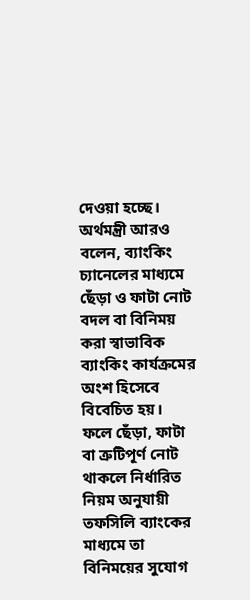দেওয়া হচ্ছে।
অর্থমন্ত্রী আরও বলেন, ব্যাংকিং চ্যানেলের মাধ্যমে ছেঁড়া ও ফাটা নোট বদল বা বিনিময় করা স্বাভাবিক ব্যাংকিং কার্যক্রমের অংশ হিসেবে বিবেচিত হয়।
ফলে ছেঁড়া, ফাটা বা ত্রুটিপূর্ণ নোট থাকলে নির্ধারিত নিয়ম অনুযায়ী তফসিলি ব্যাংকের মাধ্যমে তা বিনিময়ের সুযোগ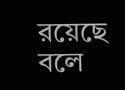রয়েছে বলে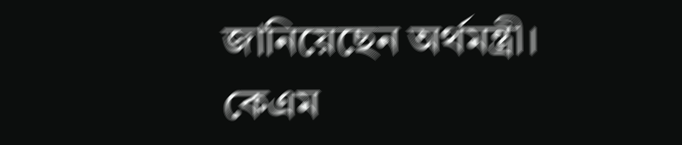জানিয়েছেন অর্থমন্ত্রী।
কেএম